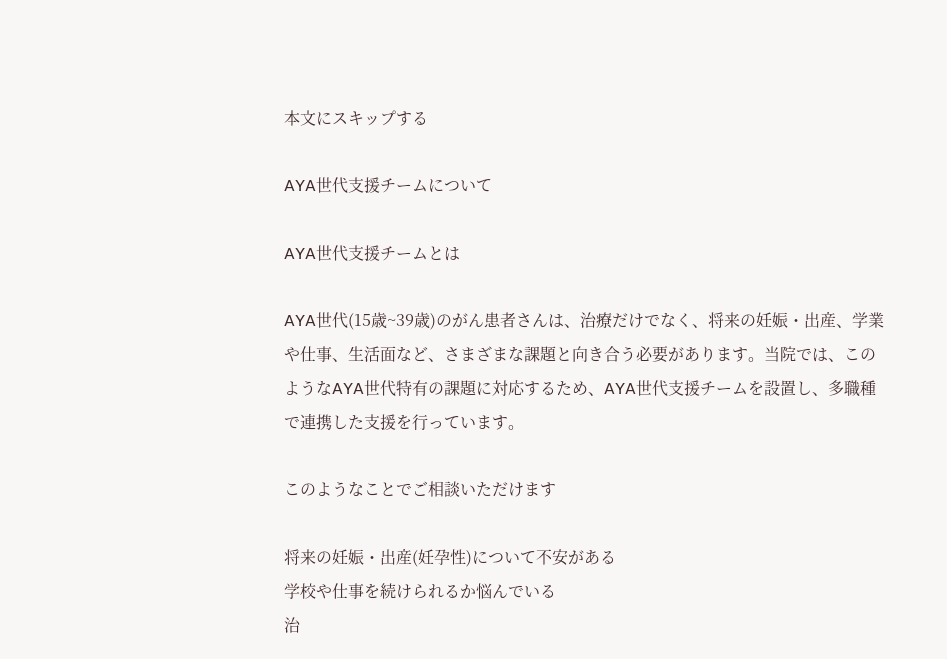本文にスキップする

AYA世代支援チームについて

AYA世代支援チームとは

AYA世代(15歳~39歳)のがん患者さんは、治療だけでなく、将来の妊娠・出産、学業や仕事、生活面など、さまざまな課題と向き合う必要があります。当院では、このようなAYA世代特有の課題に対応するため、AYA世代支援チームを設置し、多職種で連携した支援を行っています。

このようなことでご相談いただけます

将来の妊娠・出産(妊孕性)について不安がある
学校や仕事を続けられるか悩んでいる
治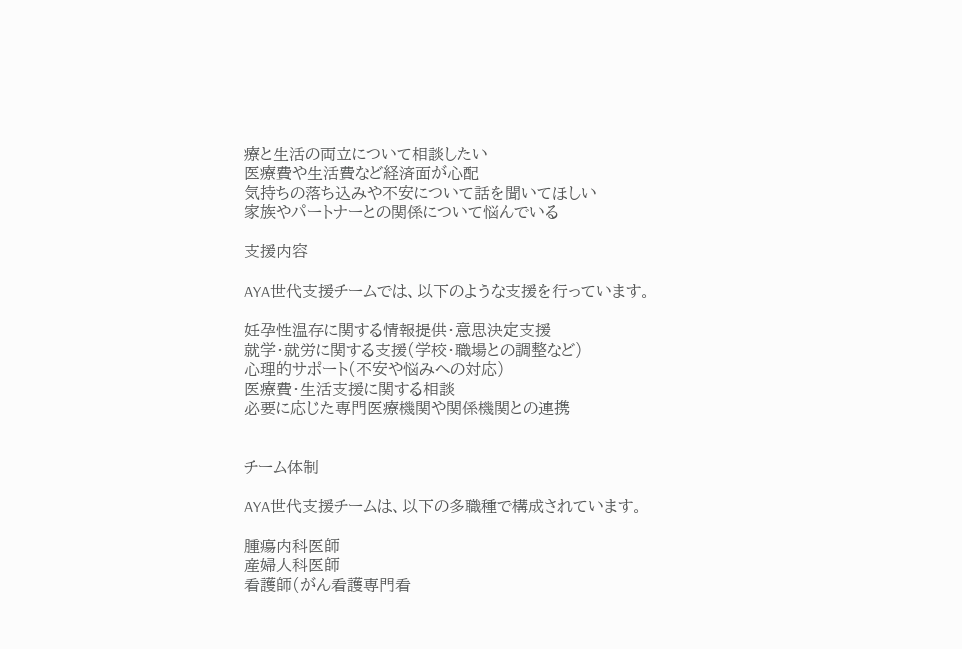療と生活の両立について相談したい
医療費や生活費など経済面が心配
気持ちの落ち込みや不安について話を聞いてほしい
家族やパートナーとの関係について悩んでいる

支援内容

AYA世代支援チームでは、以下のような支援を行っています。

妊孕性温存に関する情報提供・意思決定支援
就学・就労に関する支援(学校・職場との調整など)
心理的サポート(不安や悩みへの対応)
医療費・生活支援に関する相談
必要に応じた専門医療機関や関係機関との連携


チーム体制

AYA世代支援チームは、以下の多職種で構成されています。

腫瘍内科医師
産婦人科医師
看護師(がん看護専門看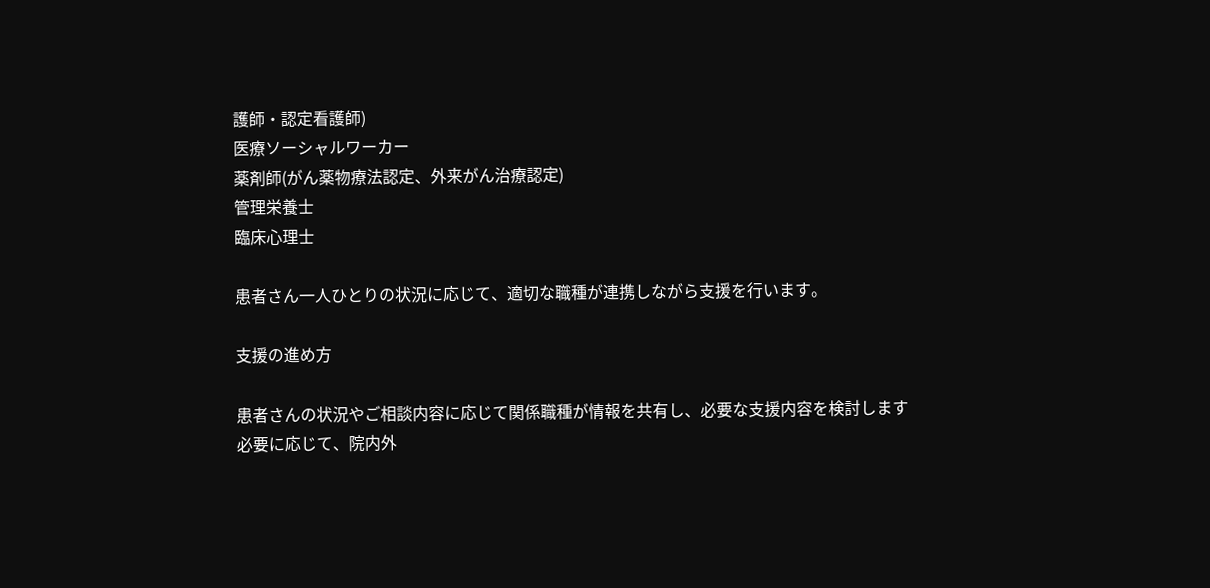護師・認定看護師)
医療ソーシャルワーカー
薬剤師(がん薬物療法認定、外来がん治療認定)
管理栄養士
臨床心理士

患者さん一人ひとりの状況に応じて、適切な職種が連携しながら支援を行います。

支援の進め方

患者さんの状況やご相談内容に応じて関係職種が情報を共有し、必要な支援内容を検討します
必要に応じて、院内外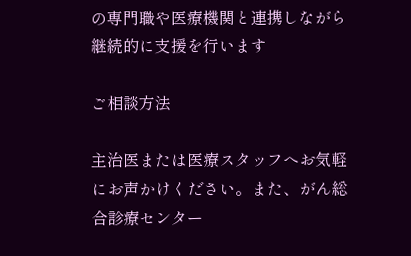の専門職や医療機関と連携しながら継続的に支援を行います

ご相談方法

主治医または医療スタッフへお気軽にお声かけください。また、がん総合診療センター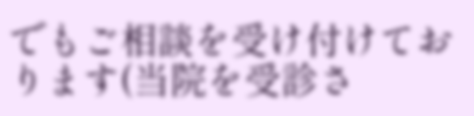でもご相談を受け付けております(当院を受診さ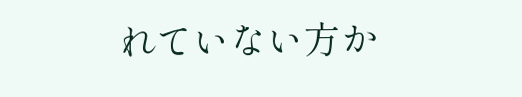れていない方か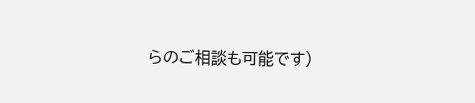らのご相談も可能です)